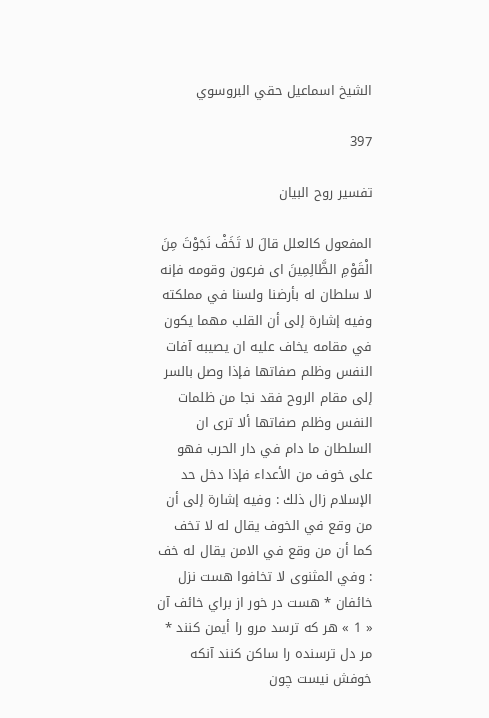الشيخ اسماعيل حقي البروسوي

397

تفسير روح البيان

المفعول كالعلل قالَ لا تَخَفْ نَجَوْتَ مِنَ الْقَوْمِ الظَّالِمِينَ اى فرعون وقومه فإنه لا سلطان له بأرضنا ولسنا في مملكته وفيه إشارة إلى أن القلب مهما يكون في مقامه يخاف عليه ان يصيبه آفات النفس وظلم صفاتها فإذا وصل بالسر إلى مقام الروح فقد نجا من ظلمات النفس وظلم صفاتها ألا ترى ان السلطان ما دام في دار الحرب فهو على خوف من الأعداء فإذا دخل حد الإسلام زال ذلك : وفيه إشارة إلى أن من وقع في الخوف يقال له لا تخف كما أن من وقع في الامن يقال له خف : وفي المثنوى لا تخافوا هست نزل خائفان * هست در خور از براي خائف آن « 1 » هر كه ترسد مرو را أيمن كنند * مر دل ترسنده را ساكن كنند آنكه خوفش نيست چون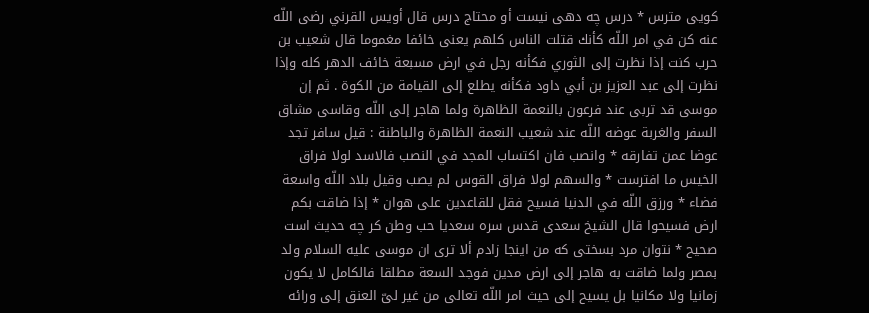كويى مترس * درس چه دهى نيست أو محتاج درس قال أويس القرني رضى اللّه عنه كن في امر اللّه كأنك قتلت الناس كلهم يعنى خائفا مغموما قال شعيب بن حرب كنت إذا نظرت إلى الثوري فكأنه رجل في ارض مسبعة خائف الدهر كله وإذا نظرت إلى عبد العزيز بن أبي داود فكأنه يطلع إلى القيامة من الكوة . ثم إن موسى قد تربى عند فرعون بالنعمة الظاهرة ولما هاجر إلى اللّه وقاسى مشاق السفر والغربة عوضه اللّه عند شعيب النعمة الظاهرة والباطنة : قيل سافر تجد عوضا عمن تفارقه * وانصب فان اكتساب المجد في النصب فالاسد لولا فراق الخيس ما افترست * والسهم لولا فراق القوس لم يصب وقيل بلاد اللّه واسعة فضاء * ورزق اللّه في الدنيا فسيح فقل للقاعدين على هوان * إذا ضاقت بكم ارض فسيحوا قال الشيخ سعدى قدس سره سعديا حب وطن كر چه حديث است صحيح * نتوان مرد بسختى كه من اينجا زادم ألا ترى ان موسى عليه السلام ولد بمصر ولما ضاقت به هاجر إلى ارض مدين فوجد السعة مطلقا فالكامل لا يكون زمانيا ولا مكانيا بل يسيح إلى حيث امر اللّه تعالى من غير لىّ العنق إلى ورائه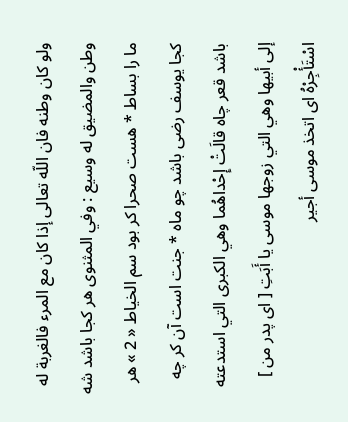ولو كان وطنه فان اللّه تعالى إذا كان مع المرء فالغربة له وطن والمضيق له وسيع : وفي المثنوى هر كجا باشد شه ما را بساط * هست صحرا كر بود سم الخياط « 2 » هر كجا يوسف رضى باشد چو ماه * جنت است آن كر چه باشد قعر چاه قالَتْ إِحْداهُما وهي الكبرى التي استدعته إلى أبيها وهي التي زوجها موسى يا أَبَتِ [ اى پدر من ] اسْتَأْجِرْهُ اى اتخذ موسى أجير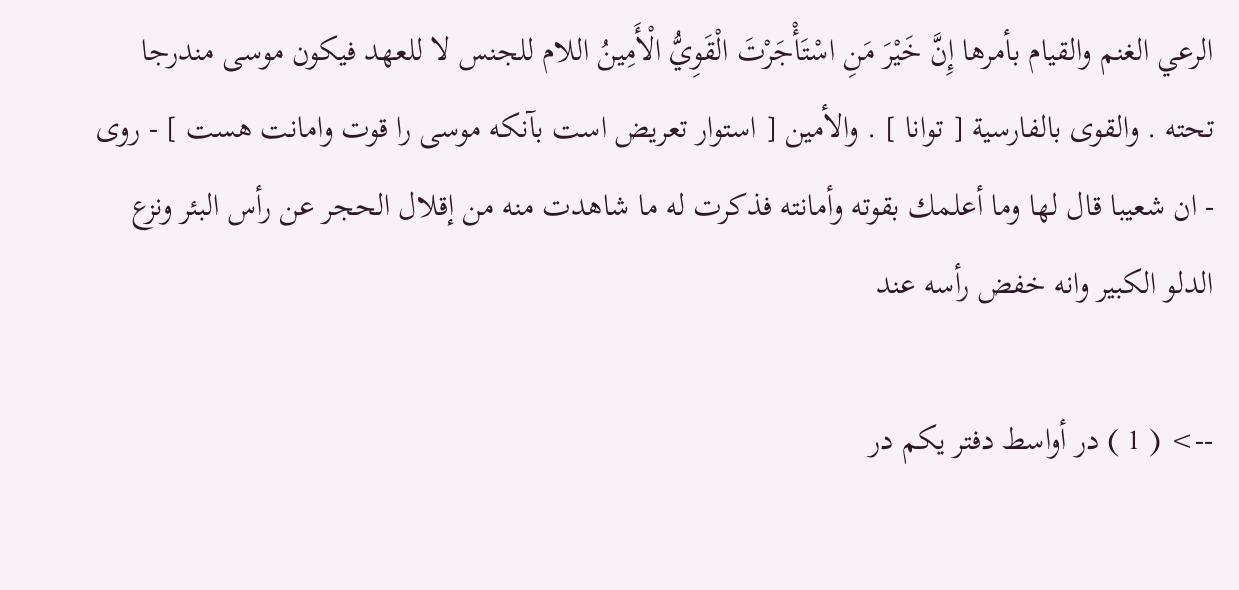الرعي الغنم والقيام بأمرها إِنَّ خَيْرَ مَنِ اسْتَأْجَرْتَ الْقَوِيُّ الْأَمِينُ اللام للجنس لا للعهد فيكون موسى مندرجا تحته . والقوى بالفارسية [ توانا ] . والأمين [ استوار تعريض است بآنكه موسى را قوت وامانت هست ] - روى - ان شعيبا قال لها وما أعلمك بقوته وأمانته فذكرت له ما شاهدت منه من إقلال الحجر عن رأس البئر ونزع الدلو الكبير وانه خفض رأسه عند

--> ( 1 ) در أواسط دفتر يكم در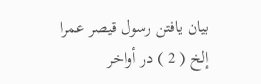بيان يافتن رسول قيصر عمرا إلخ ( 2 ) در أواخر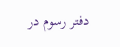دفتر رسوم در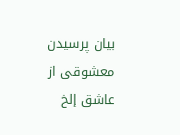بيان پرسيدن معشوقى از عاشق إلخ